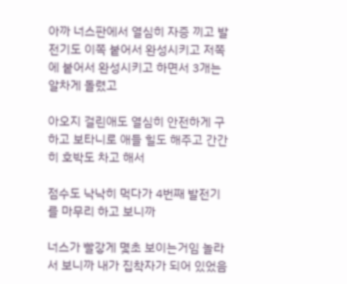아까 너스판에서 열심히 자증 끼고 발전기도 이쪽 붙어서 완성시키고 저쪽에 붙어서 완성시키고 하면서 3개는 알차게 돌렸고

아오지 걸린애도 열심히 안전하게 구하고 보타니로 애들 힐도 해주고 간간히 호박도 차고 해서

점수도 낙낙히 먹다가 4번째 발전기를 마무리 하고 보니까

너스가 빨갛게 몇초 보이는거임 놀라서 보니까 내가 집착자가 되어 있었음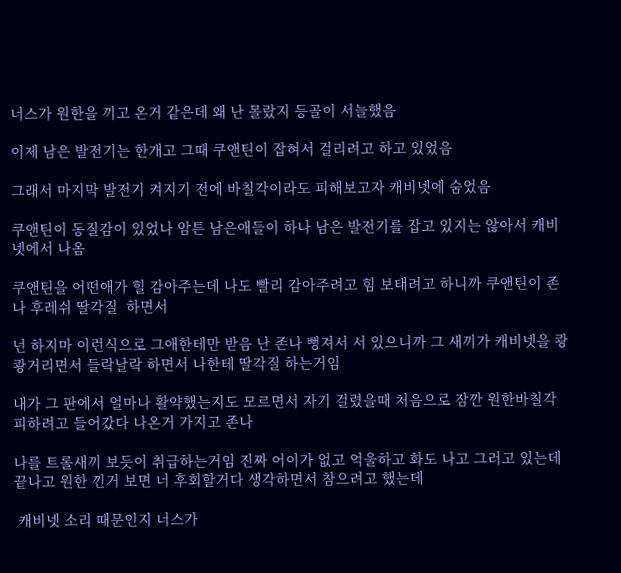너스가 원한을 끼고 온거 같은데 왜 난 몰랐지 등골이 서늘했음

이제 남은 발전기는 한개고 그때 쿠앤틴이 잡혀서 걸리려고 하고 있었음

그래서 마지막 발전기 켜지기 전에 바칠각이라도 피해보고자 캐비넷에 숨었음

쿠앤틴이 동질감이 있었나 암튼 남은애들이 하나 남은 발전기를 잡고 있지는 않아서 캐비넷에서 나옴

쿠앤틴을 어떤애가 힐 감아주는데 나도 빨리 감아주려고 힘 보태려고 하니까 쿠앤틴이 존나 후레쉬 딸각질  하면서

넌 하지마 이런식으로 그애한테만 받음 난 존나 뻥져서 서 있으니까 그 새끼가 캐비넷을 쾅쾅거리면서 들락날락 하면서 나한테 딸각질 하는거임

내가 그 판에서 얼마나 활약했는지도 모르면서 자기 걸렸을때 처음으로 잠깐 원한바칠각 피하려고 들어갔다 나온거 가지고 존나

나를 트롤새끼 보듯이 취급하는거임 진짜 어이가 없고 억울하고 화도 나고 그러고 있는데 끝나고 원한 낀거 보면 너 후회할거다 생각하면서 참으려고 했는데

 캐비넷 소리 때문인지 너스가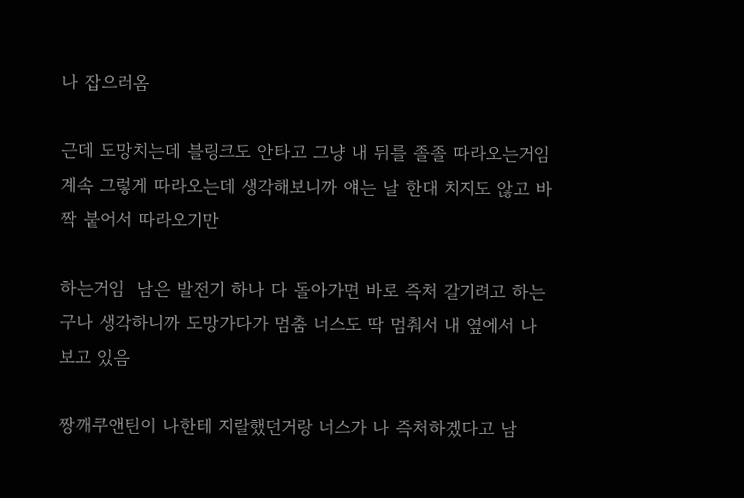나 잡으러옴

근데 도망치는데 블링크도 안타고 그냥 내 뒤를 졸졸 따라오는거임  계속 그렇게 따라오는데 생각해보니까 얘는 날 한대 치지도 않고 바짝 붙어서 따라오기만

하는거임  남은 발전기 하나 다 돌아가면 바로 즉처 갈기려고 하는구나 생각하니까 도망가다가 멈춤 너스도 딱 멈춰서 내 옆에서 나 보고 있음

짱깨쿠앤틴이 나한테 지랄했던거랑 너스가 나 즉처하겠다고 남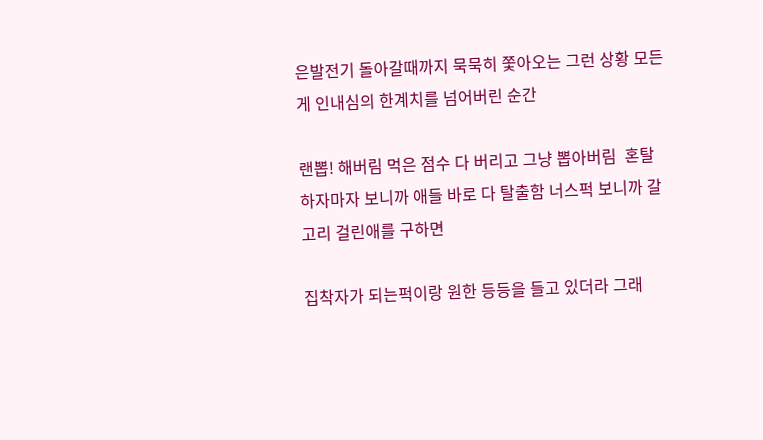은발전기 돌아갈때까지 묵묵히 쫓아오는 그런 상황 모든게 인내심의 한계치를 넘어버린 순간

랜뽑! 해버림 먹은 점수 다 버리고 그냥 뽑아버림  혼탈 하자마자 보니까 애들 바로 다 탈출함 너스퍽 보니까 갈고리 걸린애를 구하면

집착자가 되는퍽이랑 원한 등등을 들고 있더라 그래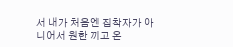서 내가 처음엔 집착자가 아니어서 원한 끼고 온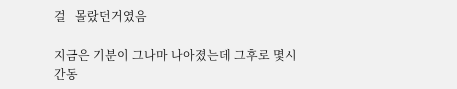걸   몰랐던거였음

지금은 기분이 그나마 나아졌는데 그후로 몇시간동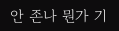안 존나 뭔가 기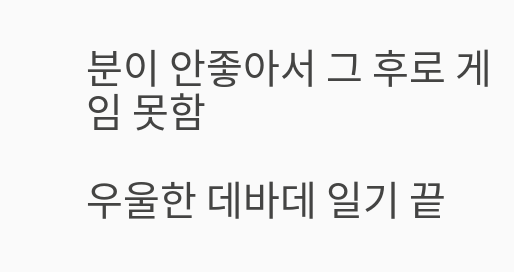분이 안좋아서 그 후로 게임 못함

우울한 데바데 일기 끝